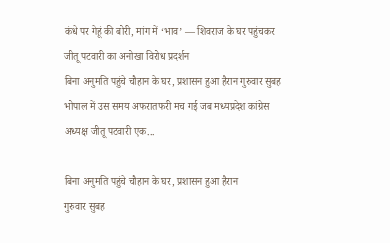कंधे पर गेहूं की बोरी, मांग में ‘भाव’ — शिवराज के घर पहुंचकर जीतू पटवारी का अनोखा विरोध प्रदर्शन
बिना अनुमति पहुंचे चौहान के घर, प्रशासन हुआ हैरान गुरुवार सुबह भोपाल में उस समय अफरातफरी मच गई जब मध्यप्रदेश कांग्रेस अध्यक्ष जीतू पटवारी एक...

बिना अनुमति पहुंचे चौहान के घर, प्रशासन हुआ हैरान
गुरुवार सुबह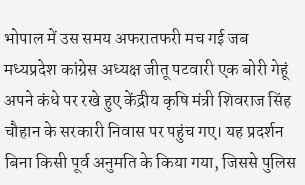भोपाल में उस समय अफरातफरी मच गई जब मध्यप्रदेश कांग्रेस अध्यक्ष जीतू पटवारी एक बोरी गेहूं अपने कंधे पर रखे हुए केंद्रीय कृषि मंत्री शिवराज सिंह चौहान के सरकारी निवास पर पहुंच गए। यह प्रदर्शन बिना किसी पूर्व अनुमति के किया गया, जिससे पुलिस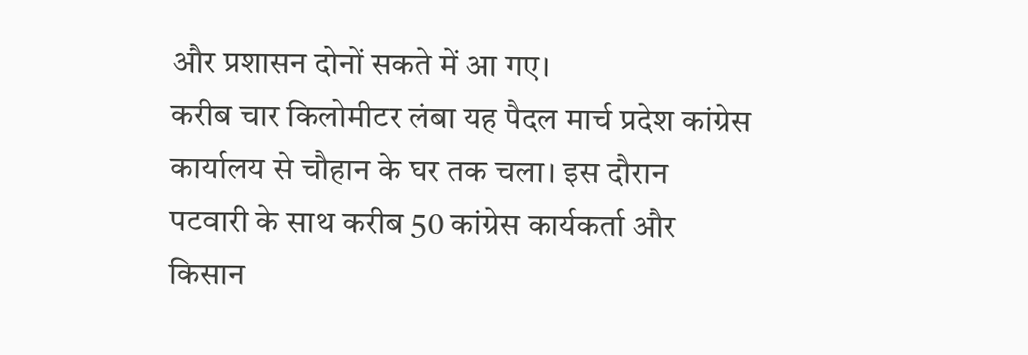और प्रशासन दोनों सकते में आ गए।
करीब चार किलोमीटर लंबा यह पैदल मार्च प्रदेश कांग्रेस कार्यालय से चौहान के घर तक चला। इस दौरान पटवारी के साथ करीब 50 कांग्रेस कार्यकर्ता और किसान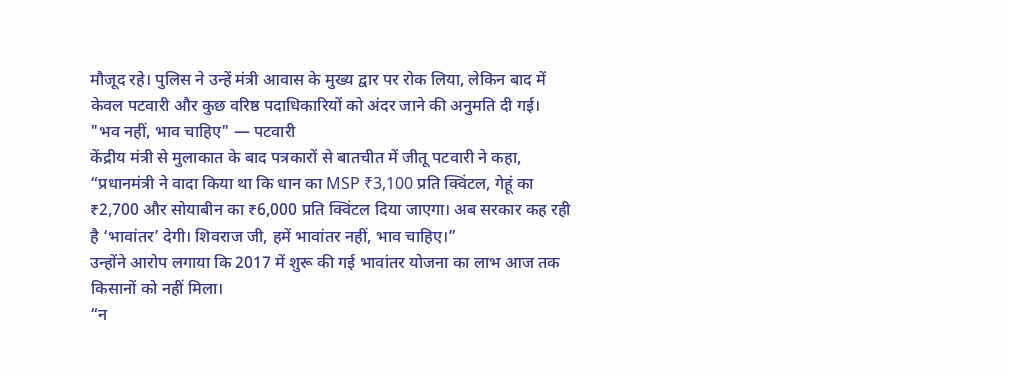मौजूद रहे। पुलिस ने उन्हें मंत्री आवास के मुख्य द्वार पर रोक लिया, लेकिन बाद में केवल पटवारी और कुछ वरिष्ठ पदाधिकारियों को अंदर जाने की अनुमति दी गई।
"भव नहीं, भाव चाहिए" — पटवारी
केंद्रीय मंत्री से मुलाकात के बाद पत्रकारों से बातचीत में जीतू पटवारी ने कहा,
“प्रधानमंत्री ने वादा किया था कि धान का MSP ₹3,100 प्रति क्विंटल, गेहूं का ₹2,700 और सोयाबीन का ₹6,000 प्रति क्विंटल दिया जाएगा। अब सरकार कह रही है ‘भावांतर’ देगी। शिवराज जी, हमें भावांतर नहीं, भाव चाहिए।”
उन्होंने आरोप लगाया कि 2017 में शुरू की गई भावांतर योजना का लाभ आज तक किसानों को नहीं मिला।
“न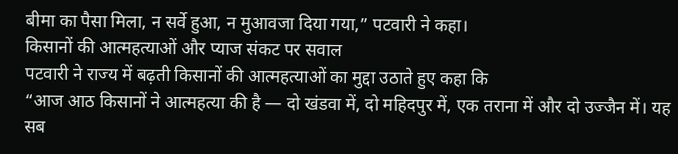बीमा का पैसा मिला, न सर्वे हुआ, न मुआवजा दिया गया,” पटवारी ने कहा।
किसानों की आत्महत्याओं और प्याज संकट पर सवाल
पटवारी ने राज्य में बढ़ती किसानों की आत्महत्याओं का मुद्दा उठाते हुए कहा कि
“आज आठ किसानों ने आत्महत्या की है — दो खंडवा में, दो महिदपुर में, एक तराना में और दो उज्जैन में। यह सब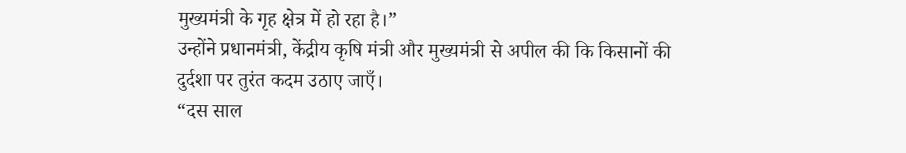मुख्यमंत्री के गृह क्षेत्र में हो रहा है।”
उन्होंने प्रधानमंत्री, केंद्रीय कृषि मंत्री और मुख्यमंत्री से अपील की कि किसानों की दुर्दशा पर तुरंत कदम उठाए जाएँ।
“दस साल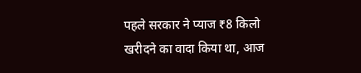पहले सरकार ने प्याज ₹8 किलो खरीदने का वादा किया था, आज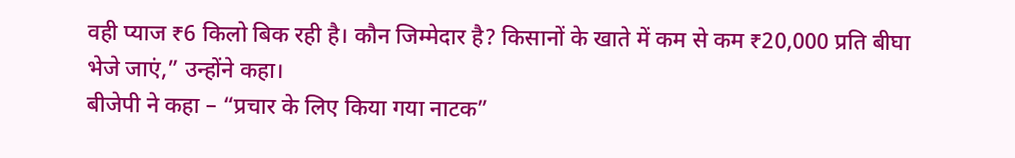वही प्याज ₹6 किलो बिक रही है। कौन जिम्मेदार है? किसानों के खाते में कम से कम ₹20,000 प्रति बीघा भेजे जाएं,” उन्होंने कहा।
बीजेपी ने कहा – “प्रचार के लिए किया गया नाटक”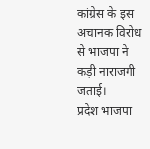कांग्रेस के इस अचानक विरोध से भाजपा ने कड़ी नाराजगी जताई।
प्रदेश भाजपा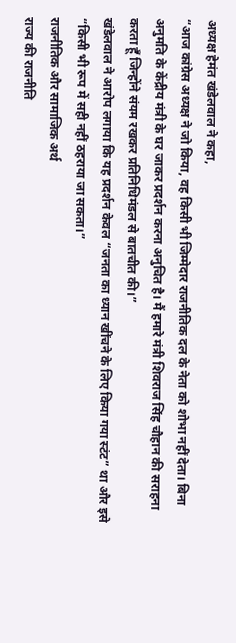अध्यक्ष हेमंत खंडेलवाल ने कहा,
“आज कांग्रेस अध्यक्ष ने जो किया, वह किसी भी जिम्मेदार राजनीतिक दल के नेता को शोभा नहीं देता। बिना अनुमति के केंद्रीय मंत्री के घर जाकर प्रदर्शन करना अनुचित है। मैं हमारे मंत्री शिवराज सिंह चौहान की सराहना करता हूँ जिन्होंने संयम रखकर प्रतिनिधिमंडल से बातचीत की।”
खंडेलवाल ने आरोप लगाया कि यह प्रदर्शन केवल “जनता का ध्यान खींचने के लिए किया गया स्टंट” था और इसे “किसी भी रूप में सही नहीं ठहराया जा सकता।”
राजनीतिक और सामाजिक अर्थ
राज्य की राजनीति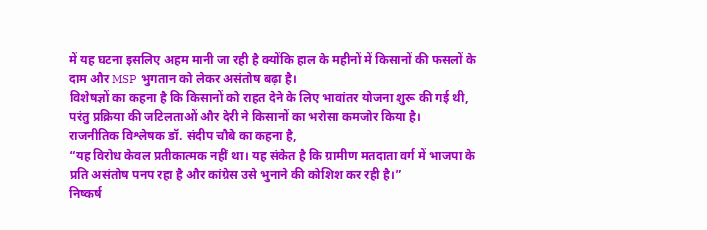में यह घटना इसलिए अहम मानी जा रही है क्योंकि हाल के महीनों में किसानों की फसलों के दाम और MSP भुगतान को लेकर असंतोष बढ़ा है।
विशेषज्ञों का कहना है कि किसानों को राहत देने के लिए भावांतर योजना शुरू की गई थी, परंतु प्रक्रिया की जटिलताओं और देरी ने किसानों का भरोसा कमजोर किया है।
राजनीतिक विश्लेषक डॉ. संदीप चौबे का कहना है,
“यह विरोध केवल प्रतीकात्मक नहीं था। यह संकेत है कि ग्रामीण मतदाता वर्ग में भाजपा के प्रति असंतोष पनप रहा है और कांग्रेस उसे भुनाने की कोशिश कर रही है।”
निष्कर्ष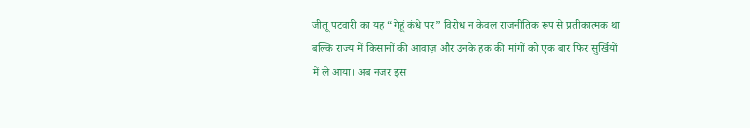जीतू पटवारी का यह “गेहूं कंधे पर” विरोध न केवल राजनीतिक रूप से प्रतीकात्मक था बल्कि राज्य में किसानों की आवाज़ और उनके हक की मांगों को एक बार फिर सुर्खियों में ले आया। अब नजर इस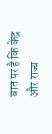बात पर है कि केंद्र और राज्य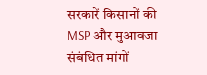सरकारें किसानों की MSP और मुआवजा संबंधित मांगों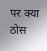पर क्या ठोस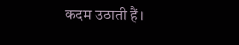कदम उठाती हैं।